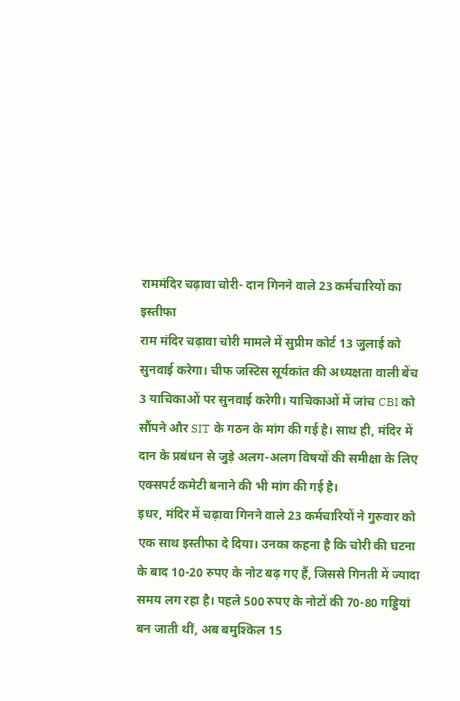राममंदिर चढ़ावा चोरी- दान गिनने वाले 23 कर्मचारियों का इस्तीफा
राम मंदिर चढ़ावा चोरी मामले में सुप्रीम कोर्ट 13 जुलाई को सुनवाई करेगा। चीफ जस्टिस सूर्यकांत की अध्यक्षता वाली बेंच 3 याचिकाओं पर सुनवाई करेगी। याचिकाओं में जांच CBI को सौंपने और SIT के गठन के मांग की गई है। साथ ही, मंदिर में दान के प्रबंधन से जुड़े अलग-अलग विषयों की समीक्षा के लिए एक्सपर्ट कमेटी बनाने की भी मांग की गई है।
इधर, मंदिर में चढ़ावा गिनने वाले 23 कर्मचारियों ने गुरुवार को एक साथ इस्तीफा दे दिया। उनका कहना है कि चोरी की घटना के बाद 10-20 रुपए के नोट बढ़ गए हैं, जिससे गिनती में ज्यादा समय लग रहा है। पहले 500 रुपए के नोटों की 70-80 गड्डियां बन जाती थीं, अब बमुश्किल 15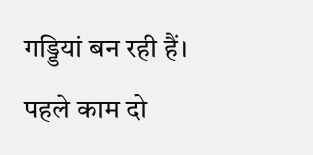गड्डियां बन रही हैं।
पहले काम दो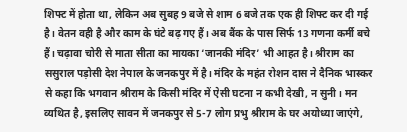शिफ्ट में होता था, लेकिन अब सुबह 9 बजे से शाम 6 बजे तक एक ही शिफ्ट कर दी गई है। वेतन वही है और काम के घंटे बढ़ गए हैं। अब बैंक के पास सिर्फ 13 गणना कर्मी बचे हैं। चढ़ावा चोरी से माता सीता का मायका ‘जानकी मंदिर’ भी आहत है। श्रीराम का ससुराल पड़ोसी देश नेपाल के जनकपुर में है। मंदिर के महंत रोशन दास ने दैनिक भास्कर से कहा कि भगवान श्रीराम के किसी मंदिर में ऐसी घटना न कभी देखी, न सुनी। मन व्यथित है, इसलिए सावन में जनकपुर से 5-7 लोग प्रभु श्रीराम के घर अयोध्या जाएंगे,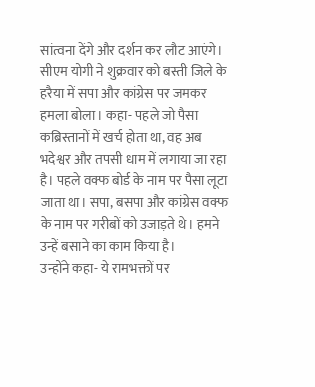सांत्वना देंगे और दर्शन कर लौट आएंगे। सीएम योगी ने शुक्रवार को बस्ती जिले के हरैया में सपा और कांग्रेस पर जमकर हमला बोला। कहा- पहले जो पैसा कब्रिस्तानों में खर्च होता था, वह अब भदेश्वर और तपसी धाम में लगाया जा रहा है। पहले वक्फ बोर्ड के नाम पर पैसा लूटा जाता था। सपा, बसपा और कांग्रेस वक्फ के नाम पर गरीबों को उजाड़ते थे। हमने उन्हें बसाने का काम किया है।
उन्होंने कहा- ये रामभक्तों पर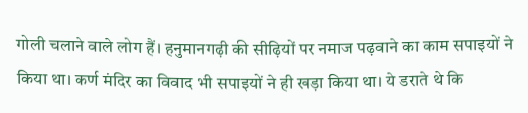गोली चलाने वाले लोग हैं। हनुमानगढ़ी की सीढ़ियों पर नमाज पढ़वाने का काम सपाइयों ने किया था। कर्ण मंदिर का विवाद भी सपाइयों ने ही खड़ा किया था। ये डराते थे कि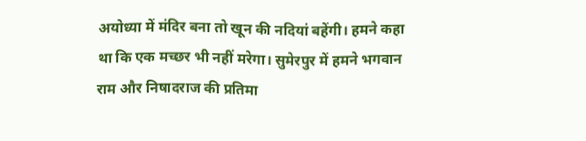अयोध्या में मंदिर बना तो खून की नदियां बहेंगी। हमने कहा था कि एक मच्छर भी नहीं मरेगा। सुमेरपुर में हमने भगवान राम और निषादराज की प्रतिमा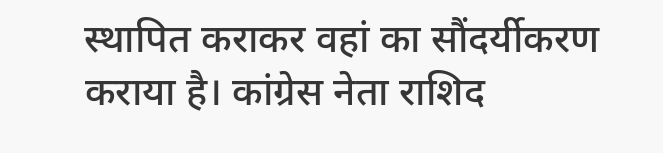स्थापित कराकर वहां का सौंदर्यीकरण कराया है। कांग्रेस नेता राशिद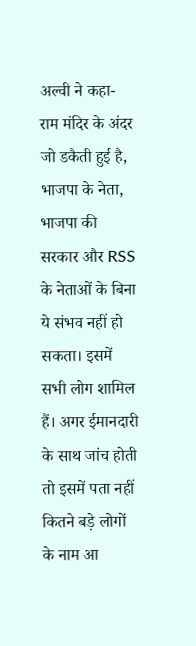अल्वी ने कहा- राम मंदिर के अंदर जो डकैती हुई है, भाजपा के नेता, भाजपा की सरकार और RSS के नेताओं के बिना ये संभव नहीं हो सकता। इसमें सभी लोग शामिल हैं। अगर ईमानदारी के साथ जांच होती तो इसमें पता नहीं कितने बड़े लोगों के नाम आ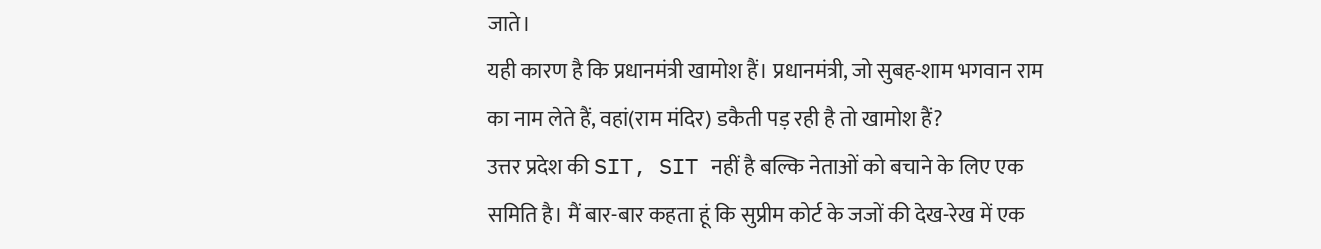जाते।
यही कारण है कि प्रधानमंत्री खामोश हैं। प्रधानमंत्री, जो सुबह-शाम भगवान राम का नाम लेते हैं, वहां(राम मंदिर) डकैती पड़ रही है तो खामोश हैं?
उत्तर प्रदेश की SIT, SIT नहीं है बल्कि नेताओं को बचाने के लिए एक समिति है। मैं बार-बार कहता हूं कि सुप्रीम कोर्ट के जजों की देख-रेख में एक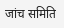जांच समिति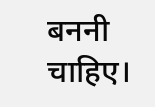बननी चाहिए।